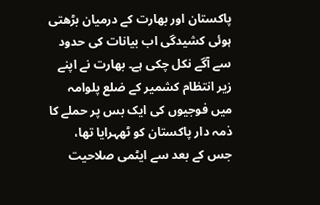پاکستان اور بھارت کے درمیان بڑھتی ہوئی کشیدگی اب بیانات کی حدود سے آگے نکل چکی ہے۔ بھارت نے اپنے زیر انتظام کشمیر کے ضلع پلوامہ میں فوجیوں کی ایک بس پر حملے کا ذمہ دار پاکستان کو ٹھہرایا تھا، جس کے بعد سے ایٹمی صلاحیت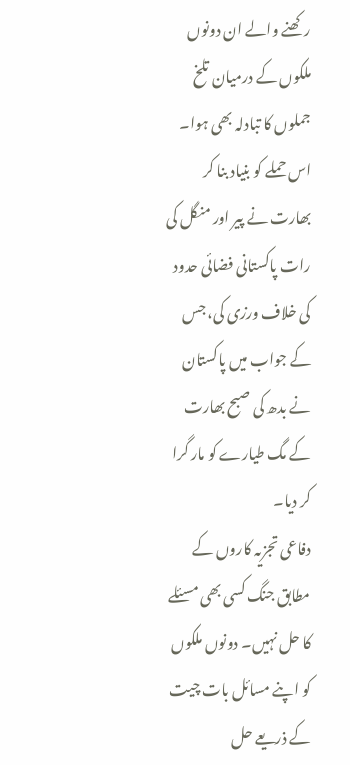رکھنے والے ان دونوں ملکوں کے درمیان تلخ جملوں کا تبادلہ بھی ہوا۔
اس حملے کو بنیاد بنا کر بھارت نے پیر اور منگل کی رات پاکستانی فضائی حدود کی خلاف ورزی کی، جس کے جواب میں پاکستان نے بدھ کی صبح بھارت کے مگ طیارے کو مار گرا کر دیا۔
دفاعی تجزیہ کاروں کے مطابق جنگ کسی بھی مسئلے کا حل نہیں۔ دونوں ملکوں کو اپنے مسائل بات چیت کے ذریعے حل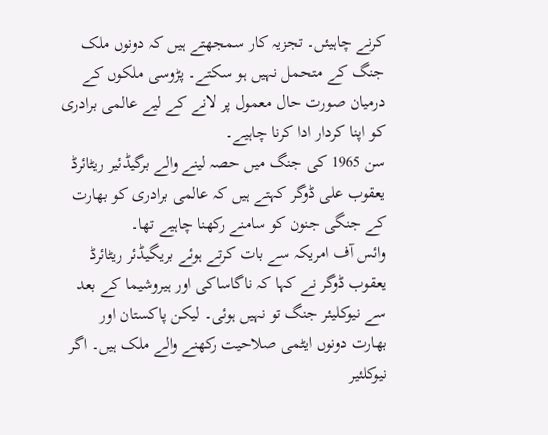کرنے چاہیئں۔ تجزیہ کار سمجھتے ہیں کہ دونوں ملک جنگ کے متحمل نہیں ہو سکتے۔ پڑوسی ملکوں کے درمیان صورت حال معمول پر لانے کے لیے عالمی برادری کو اپنا کردار ادا کرنا چاہیے۔
سن 1965 کی جنگ میں حصہ لینے والے برگیڈئیر ریٹائرڈ یعقوب علی ڈوگر کہتے ہیں کہ عالمی برادری کو بھارت کے جنگی جنون کو سامنے رکھنا چاہیے تھا۔
وائس آف امریکہ سے بات کرتے ہوئے بریگیڈئر ریٹائرڈ یعقوب ڈوگر نے کہا کہ ناگاساکی اور ہیروشیما کے بعد سے نیوکلیئر جنگ تو نہیں ہوئی۔ لیکن پاکستان اور بھارت دونوں ایٹمی صلاحیت رکھنے والے ملک ہیں۔ اگر نیوکلئیر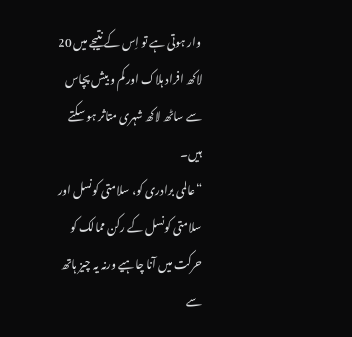وار ہوتی ہے تو اِس کے نتیجے میں 20 لاکھ افراد ہلاک اور کم و بیش پچاس سے ساٹھ لاکھ شہری متاثر ہو سکتے ہیں۔
“عالمی برادری کو، سلامتی کونسل اور سلامتی کونسل کے رکن ممالک کو حرکت میں آنا چاہیے ورنہ یہ چیز ہاتھ سے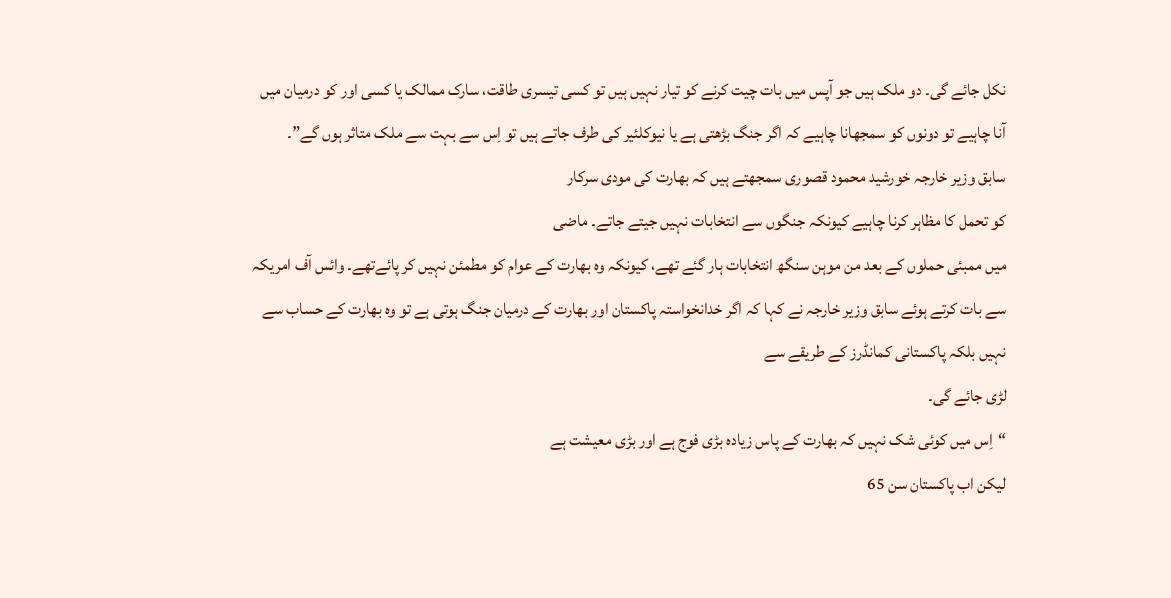نکل جائے گی۔ دو ملک ہیں جو آپس میں بات چیت کرنے کو تیار نہیں ہیں تو کسی تیسری طاقت، سارک ممالک یا کسی اور کو درمیان میں آنا چاہیے تو دونوں کو سمجھانا چاہیے کہ اگر جنگ بڑھتی ہے یا نیوکلئیر کی طرف جاتے ہیں تو اِس سے بہت سے ملک متاثر ہوں گے”۔
سابق وزیر خارجہ خورشید محمود قصوری سمجھتے ہیں کہ بھارت کی مودی سرکار
کو تحمل کا مظاہر کرنا چاہیے کیونکہ جنگوں سے انتخابات نہیں جیتے جاتے۔ ماضی
میں ممبئی حملوں کے بعد من موہن سنگھ انتخابات ہار گئے تھے، کیونکہ وہ بھارت کے عوام کو مطمئن نہیں کر پائےتھے۔ وائس آف امریکہ سے بات کرتے ہوئے سابق وزیر خارجہ نے کہا کہ اگر خدانخواستہ پاکستان اور بھارت کے درمیان جنگ ہوتی ہے تو وہ بھارت کے حساب سے نہیں بلکہ پاکستانی کمانڈرز کے طریقے سے
لڑی جائے گی۔
“اِس میں کوئی شک نہیں کہ بھارت کے پاس زیادہ بڑی فوج ہے اور بڑی معیشت ہے
لیکن اب پاکستان سن 65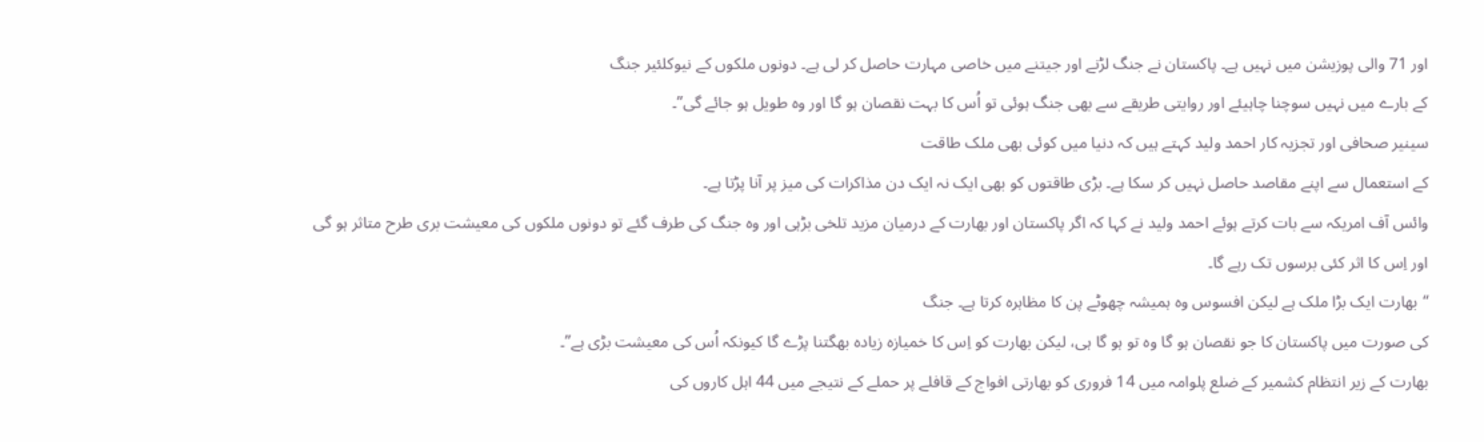اور 71 والی پوزیشن میں نہیں ہے۔ پاکستان نے جنگ لڑنے اور جیتنے میں خاصی مہارت حاصل کر لی ہے۔ دونوں ملکوں کے نیوکلئیر جنگ
کے بارے میں نہیں سوچنا چاہیئے اور روایتی طریقے سے بھی جنگ ہوئی تو اُس کا بہت نقصان ہو گا اور وہ طویل ہو جائے گی”۔
سینیر صحافی اور تجزیہ کار احمد ولید کہتے ہیں کہ دنیا میں کوئی بھی ملک طاقت
کے استعمال سے اپنے مقاصد حاصل نہیں کر سکا ہے۔ بڑی طاقتوں کو بھی ایک نہ ایک دن مذاکرات کی میز پر آنا پڑتا ہے۔
وائس آف امریکہ سے بات کرتے ہوئے احمد ولید نے کہا کہ اگر پاکستان اور بھارت کے درمیان مزید تلخی بڑہی اور وہ جنگ کی طرف گئے تو دونوں ملکوں کی معیشت بری طرح متاثر ہو گی اور اِس کا اثر کئی برسوں تک رہے گا۔
“بھارت ایک بڑا ملک ہے لیکن افسوس وہ ہمیشہ چھوٹے پن کا مظاہرہ کرتا ہے۔ جنگ
کی صورت میں پاکستان کا جو نقصان ہو گا وہ تو ہو گا ہی، لیکن بھارت کو اِس کا خمیازہ زیادہ بھگتنا پڑے گا کیونکہ اُس کی معیشت بڑی ہے”۔
بھارت کے زیر انتظام کشمیر کے ضلع پلوامہ میں 14 فروری کو بھارتی افواج کے قافلے پر حملے کے نتیجے میں 44 اہل کاروں کی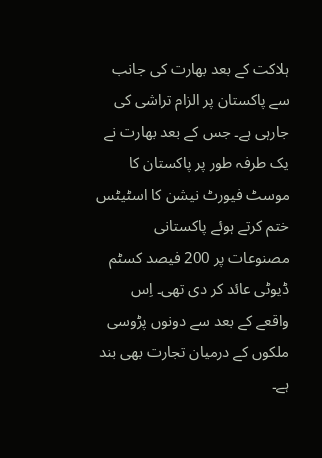ہلاکت کے بعد بھارت کی جانب سے پاکستان پر الزام تراشی کی جارہی ہے۔ جس کے بعد بھارت نے یک طرفہ طور پر پاکستان کا موسٹ فیورٹ نیشن کا اسٹیٹس ختم کرتے ہوئے پاکستانی مصنوعات پر 200 فیصد کسٹم ڈیوٹی عائد کر دی تھی۔ اِس واقعے کے بعد سے دونوں پڑوسی ملکوں کے درمیان تجارت بھی بند ہے۔